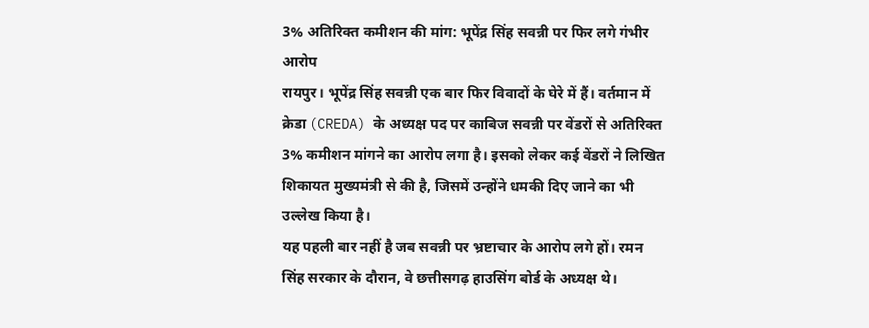3% अतिरिक्त कमीशन की मांग: भूपेंद्र सिंह सवन्नी पर फिर लगे गंभीर आरोप
रायपुर। भूपेंद्र सिंह सवन्नी एक बार फिर विवादों के घेरे में हैं। वर्तमान में क्रेडा (CREDA) के अध्यक्ष पद पर काबिज सवन्नी पर वेंडरों से अतिरिक्त 3% कमीशन मांगने का आरोप लगा है। इसको लेकर कई वेंडरों ने लिखित शिकायत मुख्यमंत्री से की है, जिसमें उन्होंने धमकी दिए जाने का भी उल्लेख किया है।
यह पहली बार नहीं है जब सवन्नी पर भ्रष्टाचार के आरोप लगे हों। रमन सिंह सरकार के दौरान, वे छत्तीसगढ़ हाउसिंग बोर्ड के अध्यक्ष थे।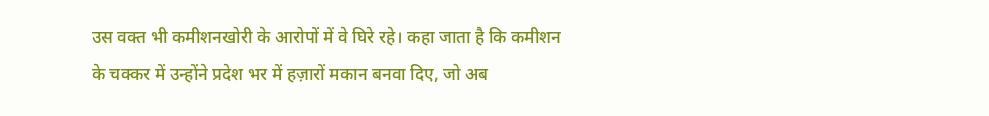उस वक्त भी कमीशनखोरी के आरोपों में वे घिरे रहे। कहा जाता है कि कमीशन के चक्कर में उन्होंने प्रदेश भर में हज़ारों मकान बनवा दिए, जो अब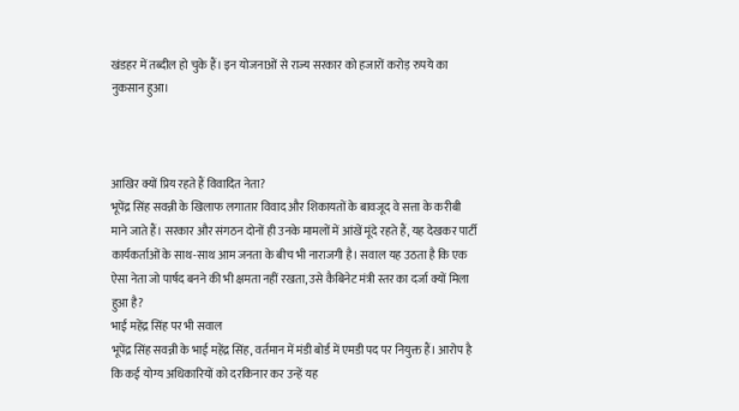खंडहर में तब्दील हो चुके हैं। इन योजनाओं से राज्य सरकार को हजारों करोड़ रुपये का नुकसान हुआ।



आखिर क्यों प्रिय रहते हैं विवादित नेता?
भूपेंद्र सिंह सवन्नी के खिलाफ लगातार विवाद और शिकायतों के बावजूद वे सत्ता के करीबी माने जाते हैं। सरकार और संगठन दोनों ही उनके मामलों में आंखें मूंदे रहते हैं, यह देखकर पार्टी कार्यकर्ताओं के साथ-साथ आम जनता के बीच भी नाराजगी है। सवाल यह उठता है कि एक ऐसा नेता जो पार्षद बनने की भी क्षमता नहीं रखता, उसे कैबिनेट मंत्री स्तर का दर्जा क्यों मिला हुआ है?
भाई महेंद्र सिंह पर भी सवाल
भूपेंद्र सिंह सवन्नी के भाई महेंद्र सिंह, वर्तमान में मंडी बोर्ड में एमडी पद पर नियुक्त हैं। आरोप है कि कई योग्य अधिकारियों को दरकिनार कर उन्हें यह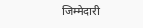जिम्मेदारी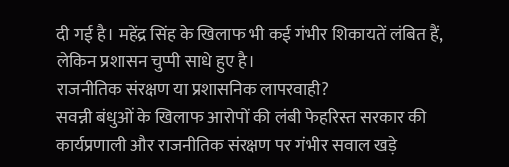दी गई है। महेंद्र सिंह के खिलाफ भी कई गंभीर शिकायतें लंबित हैं, लेकिन प्रशासन चुप्पी साधे हुए है।
राजनीतिक संरक्षण या प्रशासनिक लापरवाही?
सवन्नी बंधुओं के खिलाफ आरोपों की लंबी फेहरिस्त सरकार की कार्यप्रणाली और राजनीतिक संरक्षण पर गंभीर सवाल खड़े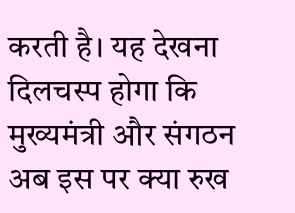करती है। यह देखना दिलचस्प होगा कि मुख्यमंत्री और संगठन अब इस पर क्या रुख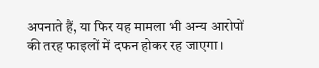अपनाते हैं, या फिर यह मामला भी अन्य आरोपों की तरह फाइलों में दफन होकर रह जाएगा।